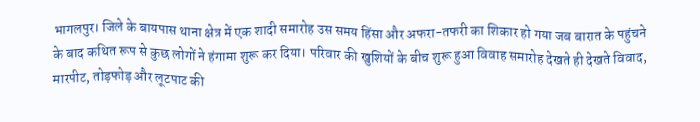भागलपुर। जिले के बायपास थाना क्षेत्र में एक शादी समारोह उस समय हिंसा और अफरा-तफरी का शिकार हो गया जब बारात के पहुंचने के बाद कथित रूप से कुछ लोगों ने हंगामा शुरू कर दिया। परिवार की खुशियों के बीच शुरू हुआ विवाह समारोह देखते ही देखते विवाद, मारपीट, तोड़फोड़ और लूटपाट की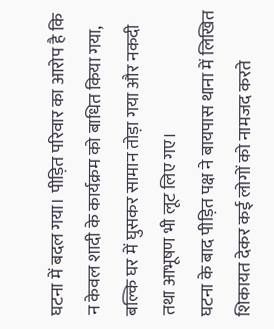घटना में बदल गया। पीड़ित परिवार का आरोप है कि न केवल शादी के कार्यक्रम को बाधित किया गया, बल्कि घर में घुसकर सामान तोड़ा गया और नकदी तथा आभूषण भी लूट लिए गए।
घटना के बाद पीड़ित पक्ष ने बायपास थाना में लिखित शिकायत देकर कई लोगों को नामजद करते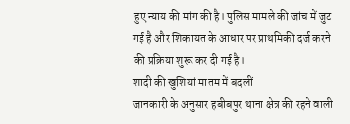हुए न्याय की मांग की है। पुलिस मामले की जांच में जुट गई है और शिकायत के आधार पर प्राथमिकी दर्ज करने की प्रक्रिया शुरू कर दी गई है।
शादी की खुशियां मातम में बदलीं
जानकारी के अनुसार हबीबपुर थाना क्षेत्र की रहने वाली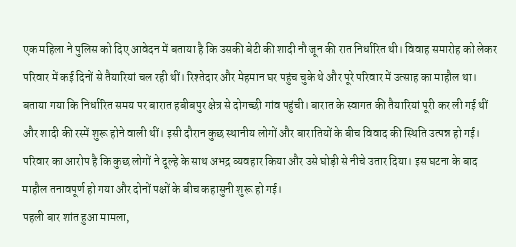एक महिला ने पुलिस को दिए आवेदन में बताया है कि उसकी बेटी की शादी नौ जून की रात निर्धारित थी। विवाह समारोह को लेकर परिवार में कई दिनों से तैयारियां चल रही थीं। रिश्तेदार और मेहमान घर पहुंच चुके थे और पूरे परिवार में उत्साह का माहौल था।
बताया गया कि निर्धारित समय पर बारात हबीबपुर क्षेत्र से दोगच्छी गांव पहुंची। बारात के स्वागत की तैयारियां पूरी कर ली गई थीं और शादी की रस्में शुरू होने वाली थीं। इसी दौरान कुछ स्थानीय लोगों और बारातियों के बीच विवाद की स्थिति उत्पन्न हो गई।
परिवार का आरोप है कि कुछ लोगों ने दूल्हे के साथ अभद्र व्यवहार किया और उसे घोड़ी से नीचे उतार दिया। इस घटना के बाद माहौल तनावपूर्ण हो गया और दोनों पक्षों के बीच कहासुनी शुरू हो गई।
पहली बार शांत हुआ मामला,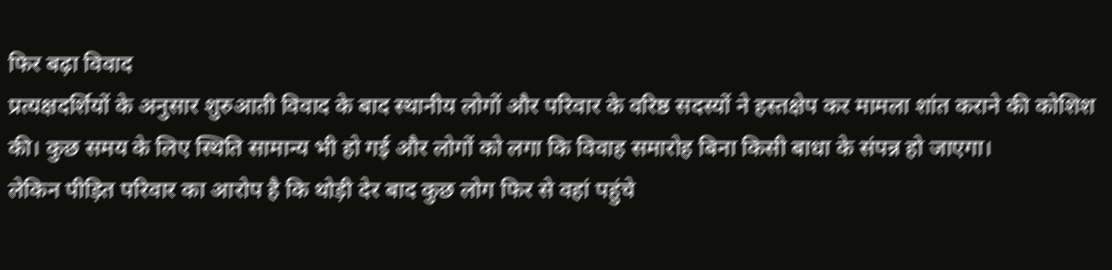फिर बढ़ा विवाद
प्रत्यक्षदर्शियों के अनुसार शुरुआती विवाद के बाद स्थानीय लोगों और परिवार के वरिष्ठ सदस्यों ने हस्तक्षेप कर मामला शांत कराने की कोशिश की। कुछ समय के लिए स्थिति सामान्य भी हो गई और लोगों को लगा कि विवाह समारोह बिना किसी बाधा के संपन्न हो जाएगा।
लेकिन पीड़ित परिवार का आरोप है कि थोड़ी देर बाद कुछ लोग फिर से वहां पहुंचे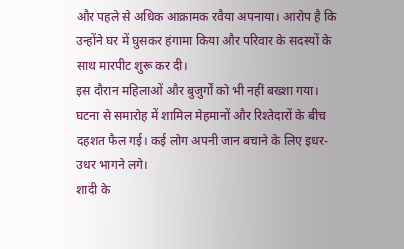और पहले से अधिक आक्रामक रवैया अपनाया। आरोप है कि उन्होंने घर में घुसकर हंगामा किया और परिवार के सदस्यों के साथ मारपीट शुरू कर दी।
इस दौरान महिलाओं और बुजुर्गों को भी नहीं बख्शा गया। घटना से समारोह में शामिल मेहमानों और रिश्तेदारों के बीच दहशत फैल गई। कई लोग अपनी जान बचाने के लिए इधर-उधर भागने लगे।
शादी के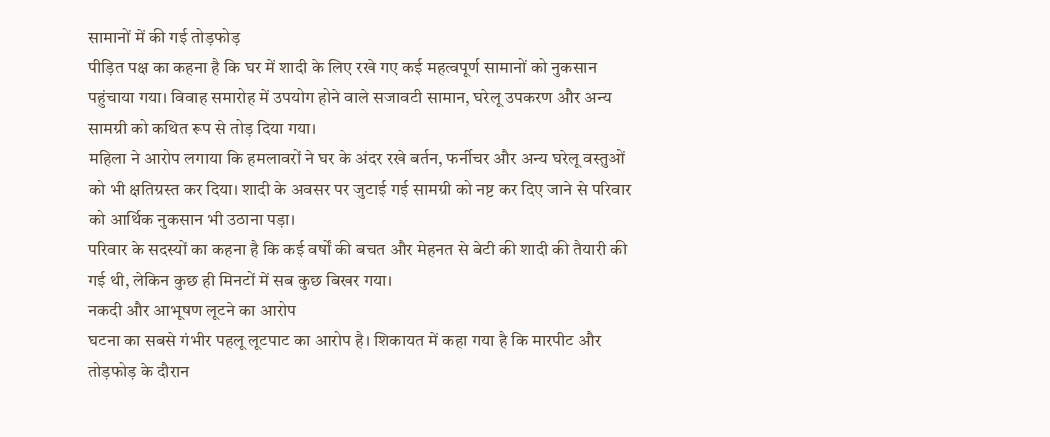सामानों में की गई तोड़फोड़
पीड़ित पक्ष का कहना है कि घर में शादी के लिए रखे गए कई महत्वपूर्ण सामानों को नुकसान पहुंचाया गया। विवाह समारोह में उपयोग होने वाले सजावटी सामान, घरेलू उपकरण और अन्य सामग्री को कथित रूप से तोड़ दिया गया।
महिला ने आरोप लगाया कि हमलावरों ने घर के अंदर रखे बर्तन, फर्नीचर और अन्य घरेलू वस्तुओं को भी क्षतिग्रस्त कर दिया। शादी के अवसर पर जुटाई गई सामग्री को नष्ट कर दिए जाने से परिवार को आर्थिक नुकसान भी उठाना पड़ा।
परिवार के सदस्यों का कहना है कि कई वर्षों की बचत और मेहनत से बेटी की शादी की तैयारी की गई थी, लेकिन कुछ ही मिनटों में सब कुछ बिखर गया।
नकदी और आभूषण लूटने का आरोप
घटना का सबसे गंभीर पहलू लूटपाट का आरोप है। शिकायत में कहा गया है कि मारपीट और तोड़फोड़ के दौरान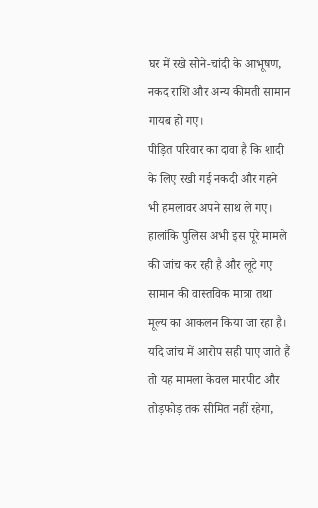घर में रखे सोने-चांदी के आभूषण, नकद राशि और अन्य कीमती सामान गायब हो गए।
पीड़ित परिवार का दावा है कि शादी के लिए रखी गई नकदी और गहने भी हमलावर अपने साथ ले गए। हालांकि पुलिस अभी इस पूरे मामले की जांच कर रही है और लूटे गए सामान की वास्तविक मात्रा तथा मूल्य का आकलन किया जा रहा है।
यदि जांच में आरोप सही पाए जाते हैं तो यह मामला केवल मारपीट और तोड़फोड़ तक सीमित नहीं रहेगा,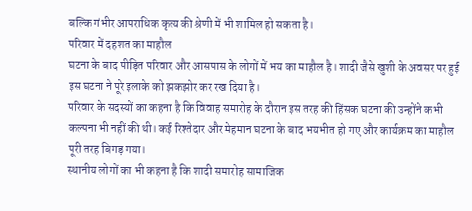बल्कि गंभीर आपराधिक कृत्य की श्रेणी में भी शामिल हो सकता है।
परिवार में दहशत का माहौल
घटना के बाद पीड़ित परिवार और आसपास के लोगों में भय का माहौल है। शादी जैसे खुशी के अवसर पर हुई इस घटना ने पूरे इलाके को झकझोर कर रख दिया है।
परिवार के सदस्यों का कहना है कि विवाह समारोह के दौरान इस तरह की हिंसक घटना की उन्होंने कभी कल्पना भी नहीं की थी। कई रिश्तेदार और मेहमान घटना के बाद भयभीत हो गए और कार्यक्रम का माहौल पूरी तरह बिगड़ गया।
स्थानीय लोगों का भी कहना है कि शादी समारोह सामाजिक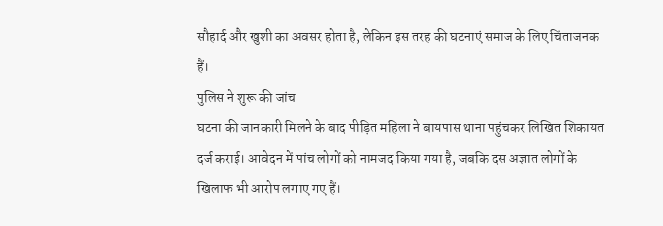सौहार्द और खुशी का अवसर होता है, लेकिन इस तरह की घटनाएं समाज के लिए चिंताजनक हैं।
पुलिस ने शुरू की जांच
घटना की जानकारी मिलने के बाद पीड़ित महिला ने बायपास थाना पहुंचकर लिखित शिकायत दर्ज कराई। आवेदन में पांच लोगों को नामजद किया गया है, जबकि दस अज्ञात लोगों के खिलाफ भी आरोप लगाए गए हैं।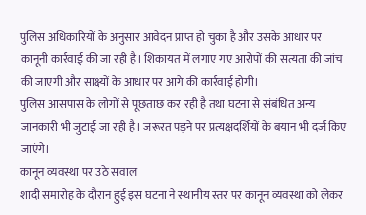पुलिस अधिकारियों के अनुसार आवेदन प्राप्त हो चुका है और उसके आधार पर कानूनी कार्रवाई की जा रही है। शिकायत में लगाए गए आरोपों की सत्यता की जांच की जाएगी और साक्ष्यों के आधार पर आगे की कार्रवाई होगी।
पुलिस आसपास के लोगों से पूछताछ कर रही है तथा घटना से संबंधित अन्य जानकारी भी जुटाई जा रही है। जरूरत पड़ने पर प्रत्यक्षदर्शियों के बयान भी दर्ज किए जाएंगे।
कानून व्यवस्था पर उठे सवाल
शादी समारोह के दौरान हुई इस घटना ने स्थानीय स्तर पर कानून व्यवस्था को लेकर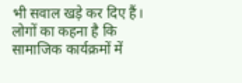भी सवाल खड़े कर दिए हैं। लोगों का कहना है कि सामाजिक कार्यक्रमों में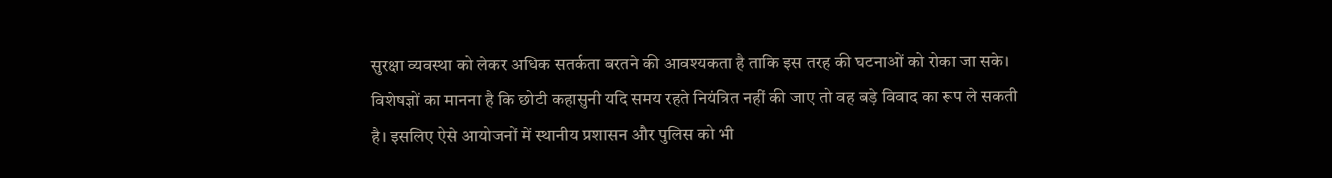सुरक्षा व्यवस्था को लेकर अधिक सतर्कता बरतने की आवश्यकता है ताकि इस तरह की घटनाओं को रोका जा सके।
विशेषज्ञों का मानना है कि छोटी कहासुनी यदि समय रहते नियंत्रित नहीं की जाए तो वह बड़े विवाद का रूप ले सकती है। इसलिए ऐसे आयोजनों में स्थानीय प्रशासन और पुलिस को भी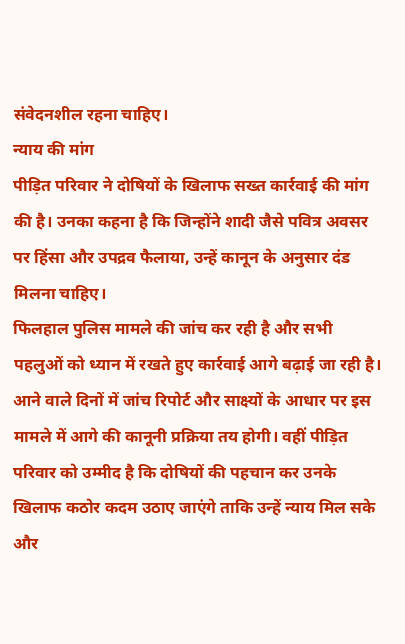संवेदनशील रहना चाहिए।
न्याय की मांग
पीड़ित परिवार ने दोषियों के खिलाफ सख्त कार्रवाई की मांग की है। उनका कहना है कि जिन्होंने शादी जैसे पवित्र अवसर पर हिंसा और उपद्रव फैलाया, उन्हें कानून के अनुसार दंड मिलना चाहिए।
फिलहाल पुलिस मामले की जांच कर रही है और सभी पहलुओं को ध्यान में रखते हुए कार्रवाई आगे बढ़ाई जा रही है। आने वाले दिनों में जांच रिपोर्ट और साक्ष्यों के आधार पर इस मामले में आगे की कानूनी प्रक्रिया तय होगी। वहीं पीड़ित परिवार को उम्मीद है कि दोषियों की पहचान कर उनके खिलाफ कठोर कदम उठाए जाएंगे ताकि उन्हें न्याय मिल सके और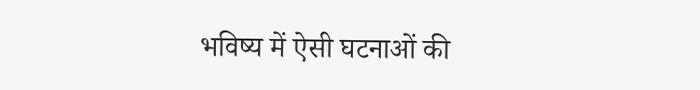भविष्य में ऐसी घटनाओं की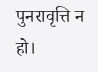पुनरावृत्ति न हो।